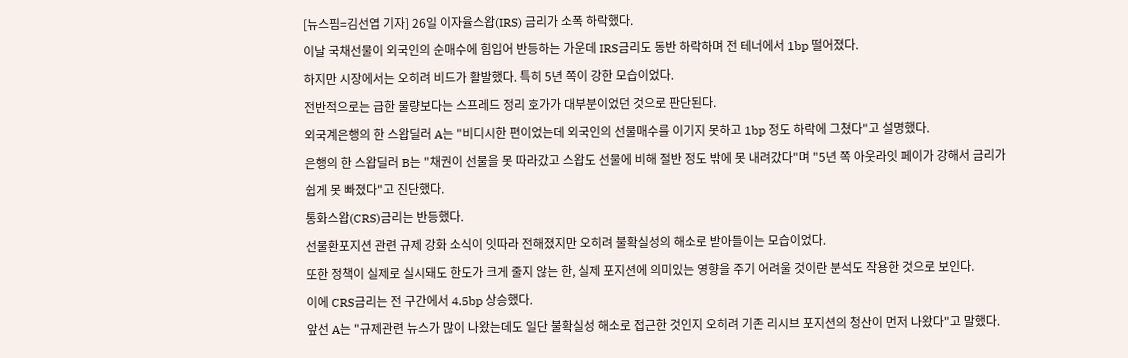[뉴스핌=김선엽 기자] 26일 이자율스왑(IRS) 금리가 소폭 하락했다.
이날 국채선물이 외국인의 순매수에 힘입어 반등하는 가운데 IRS금리도 동반 하락하며 전 테너에서 1bp 떨어졌다.
하지만 시장에서는 오히려 비드가 활발했다. 특히 5년 쪽이 강한 모습이었다.
전반적으로는 급한 물량보다는 스프레드 정리 호가가 대부분이었던 것으로 판단된다.
외국계은행의 한 스왑딜러 A는 "비디시한 편이었는데 외국인의 선물매수를 이기지 못하고 1bp 정도 하락에 그쳤다"고 설명했다.
은행의 한 스왑딜러 B는 "채권이 선물을 못 따라갔고 스왑도 선물에 비해 절반 정도 밖에 못 내려갔다"며 "5년 쪽 아웃라잇 페이가 강해서 금리가 쉽게 못 빠졌다"고 진단했다.
통화스왑(CRS)금리는 반등했다.
선물환포지션 관련 규제 강화 소식이 잇따라 전해졌지만 오히려 불확실성의 해소로 받아들이는 모습이었다.
또한 정책이 실제로 실시돼도 한도가 크게 줄지 않는 한, 실제 포지션에 의미있는 영향을 주기 어려울 것이란 분석도 작용한 것으로 보인다.
이에 CRS금리는 전 구간에서 4.5bp 상승했다.
앞선 A는 "규제관련 뉴스가 많이 나왔는데도 일단 불확실성 해소로 접근한 것인지 오히려 기존 리시브 포지션의 청산이 먼저 나왔다"고 말했다.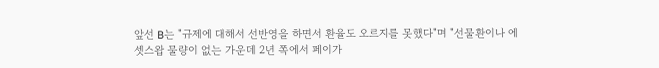앞선 B는 "규제에 대해서 선반영을 하면서 환율도 오르지를 못했다"며 "선물환이나 에셋스왑 물량이 없는 가운데 2년 쪽에서 페이가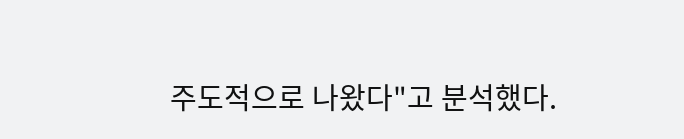주도적으로 나왔다"고 분석했다.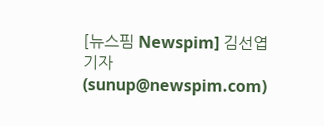[뉴스핌 Newspim] 김선엽 기자 (sunup@newspim.com)